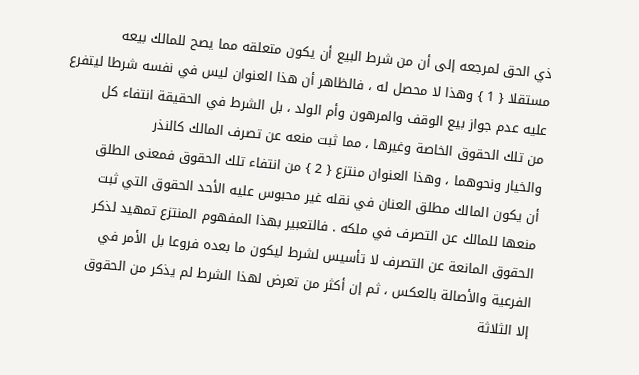ذي الحق لمرجعه إلى أن من شرط البيع أن يكون متعلقه مما يصح للمالك بيعه
مستقلا { 1 } وهذا لا محصل له ، فالظاهر أن هذا العنوان ليس في نفسه شرطا ليتفرع
عليه عدم جواز بيع الوقف والمرهون وأم الولد ، بل الشرط في الحقيقة انتفاء كل
من تلك الحقوق الخاصة وغيرها ، مما ثبت منعه عن تصرف المالك كالنذر
والخيار ونحوهما ، وهذا العنوان منتزع { 2 } من انتفاء تلك الحقوق فمعنى الطلق
أن يكون المالك مطلق العنان في نقله غير محبوس عليه الأحد الحقوق التي ثبت
منعها للمالك عن التصرف في ملكه . فالتعبير بهذا المفهوم المنتزع تمهيد لذكر
الحقوق المانعة عن التصرف لا تأسيس لشرط ليكون ما بعده فروعا بل الأمر في
الفرعية والأصالة بالعكس ، ثم إن أكثر من تعرض لهذا الشرط لم يذكر من الحقوق
إلا الثلاثة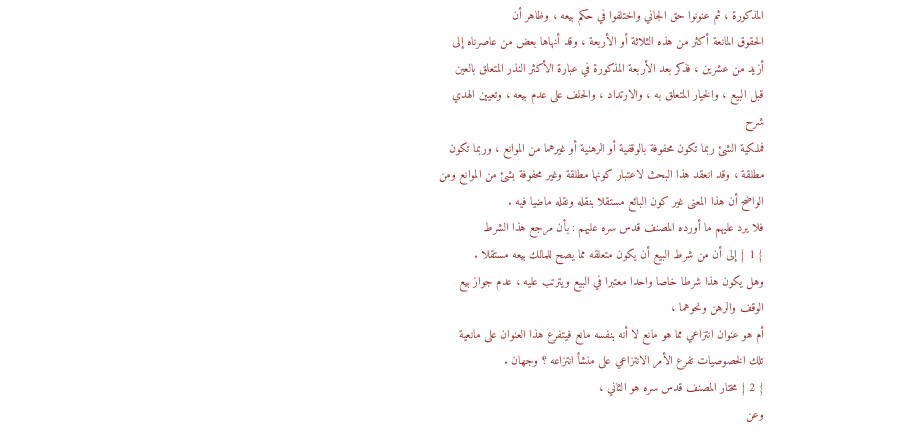المذكورة ، ثم عنونوا حق الجاني واختلفوا في حكم بيعه ، وظاهر أن
الحقوق المانعة أكثر من هذه الثلاثة أو الأربعة ، وقد أنهاها بعض من عاصرناه إلى
أزيد من عشرين ، فذكر بعد الأربعة المذكورة في عبارة الأكثر النذر المتعلق بالعين
قبل البيع ، والخيار المتعلق به ، والارتداد ، والحلف على عدم بيعه ، وتعيين الهدي
شرح
فملكية الشئ ربما تكون محفوفة بالوقفية أو الرهنية أو غيرهما من الموانع ، وربما تكون
مطلقة ، وقد انعقد هذا البحث لاعتبار كونها مطلقة وغير محفوفة بشئ من الموانع ومن
الواضح أن هذا المعنى غير كون البائع مستقلا بنقله ونقله ماضيا فيه .
فلا يرد عليهم ما أورده المصنف قدس سره عليهم : بأن مرجع هذا الشرط
{ 1 } إلى أن من شرط البيع أن يكون متعلقه مما يصح للمالك بيعه مستقلا .
وهل يكون هذا شرطا خاصا واحدا معتبرا في البيع ويترتب عليه ، عدم جواز بيع
الوقف والرهن ونحوهما ،
أم هو عنوان انتزاعي مما هو مانع لا أنه بنفسه مانع فيتفرع هذا العنوان على مانعية
تلك الخصوصيات تفرع الأمر الانتزاعي على منشأ انتزاعه ؟ وجهان .
{ 2 } مختار المصنف قدس سره هو الثاني ،
وعن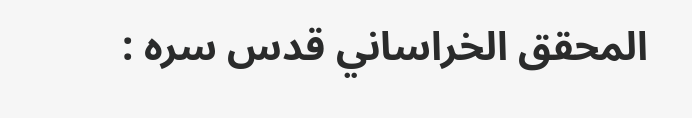المحقق الخراساني قدس سره :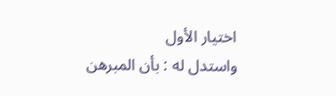اختيار الأول
واستدل له : بأن المبرهن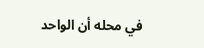في محله أن الواحد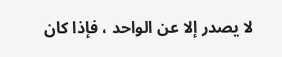لا يصدر إلا عن الواحد ، فإذا كان